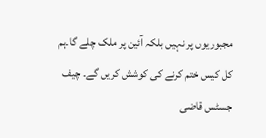مجبوریوں پر نہیں بلکہ آئین پر ملک چلے گا۔ہم کل کیس ختم کرنے کی کوشش کریں گے۔ چیف جسٹس قاضی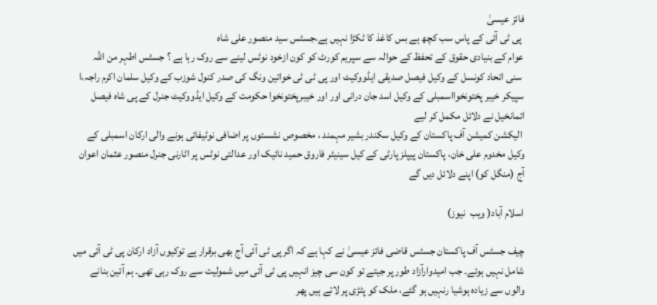فائز عیسیٰ
 پی ٹی آئی کے پاس سب کچھ ہے بس کاغذ کا ٹکڑا نہیں ہے،جسٹس سید منصور علی شاہ
عوام کے بنیادی حقوق کے تحفظ کے حوالہ سے سپریم کورٹ کو کون ازخود نوٹس لینے سے روک رہا ہے ؟ جسٹس اطہر من اللہ
 سنی اتحاد کونسل کے وکیل فیصل صدیقی ایڈووکیٹ اور پی ٹی ٹی خواتین ونگ کی صدر کنول شوزب کے وکیل سلمان اکرم راجہ،ا سپیکر خیبر پختونخوااسمبلی کے وکیل اسد جان درانی اور اور خیبرپختونخوا حکومت کے وکیل ایڈووکیٹ جنرل کے پی شاہ فیصل اتمانخیل نے دلائل مکمل کر لیے
 الیکشن کمیشن آف پاکستان کے وکیل سکندر بشیر مہمند ، مخصوص نشستوں پر اضافی نوٹیفائی ہونے والی ارکان اسمبلی کے وکیل مخدوم علی خان، پاکستان پیپلز پارٹی کے کیل سینیٹر فاروق حمید نائیک اور عدالتی نوٹس پر اٹارنی جنرل منصور عثمان اعوان  آج (منگل کو) اپنے دلائل دیں گے

اسلام آباد( ویب  نیوز)

چیف جسٹس آف پاکستان جسٹس قاضی فائز عیسیٰ نے کہا ہے کہ اگر پی ٹی آئی آج بھی برقرار ہے توکیوں آزاد ارکان پی ٹی آئی میں شامل نہیں ہوئے۔ جب امیدوارآزاد طور پر جیتے تو کون سی چیز انہیں پی ٹی آئی میں شمولیت سے روک رہی تھی۔ ہم آئین بنانے والوں سے زیادہ ہوشیا رنہیں ہو گئے، ملک کو پٹڑی پر لاتے ہیں پھر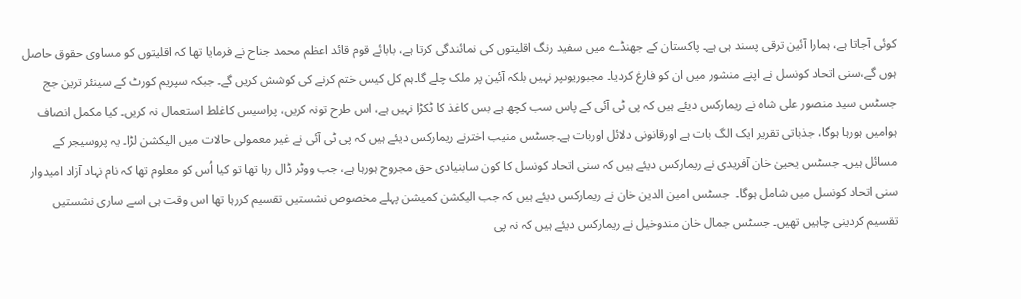کوئی آجاتا ہے، ہمارا آئین ترقی پسند ہی ہے۔ پاکستان کے جھنڈے میں سفید رنگ اقلیتوں کی نمائندگی کرتا ہے، بابائے قوم قائد اعظم محمد جناح نے فرمایا تھا کہ اقلیتوں کو مساوی حقوق حاصل ہوں گے،سنی اتحاد کونسل نے اپنے منشور میں ان کو فارغ کردیا۔ مجبوریوںپر نہیں بلکہ آئین پر ملک چلے گا۔ہم کل کیس ختم کرنے کی کوشش کریں گے۔ جبکہ سپریم کورٹ کے سینئر ترین جج جسٹس سید منصور علی شاہ نے ریمارکس دیئے ہیں کہ پی ٹی آئی کے پاس سب کچھ ہے بس کاغذ کا ٹکڑا نہیں ہے، اس طرح تونہ کریں، پراسیس کاغلط استعمال نہ کریں۔ کیا مکمل انصاف ہوامیں ہورہا ہوگا، جذباتی تقریر ایک الگ بات ہے اورقانونی دلائل اوربات ہے۔جسٹس منیب اخترنے ریمارکس دیئے ہیں کہ پی ٹی آئی نے غیر معمولی حالات میں الیکشن لڑا۔ یہ پروسیجر کے مسائل ہیں۔ جسٹس یحییٰ خان آفریدی نے ریمارکس دیئے ہیں کہ سنی اتحاد کونسل کا کون سابنیادی حق مجروح ہورہا ہے، جب ووٹر ڈال رہا تھا تو کیا اُس کو معلوم تھا کہ نام نہاد آزاد امیدوار سنی اتحاد کونسل میں شامل ہوگا۔  جسٹس امین الدین خان نے ریمارکس دیئے ہیں کہ جب الیکشن کمیشن پہلے مخصوص نشستیں تقسیم کررہا تھا اس وقت ہی اسے ساری نشستیں تقسیم کردینی چاہیں تھیں۔ جسٹس جمال خان مندوخیل نے ریمارکس دیئے ہیں کہ نہ پی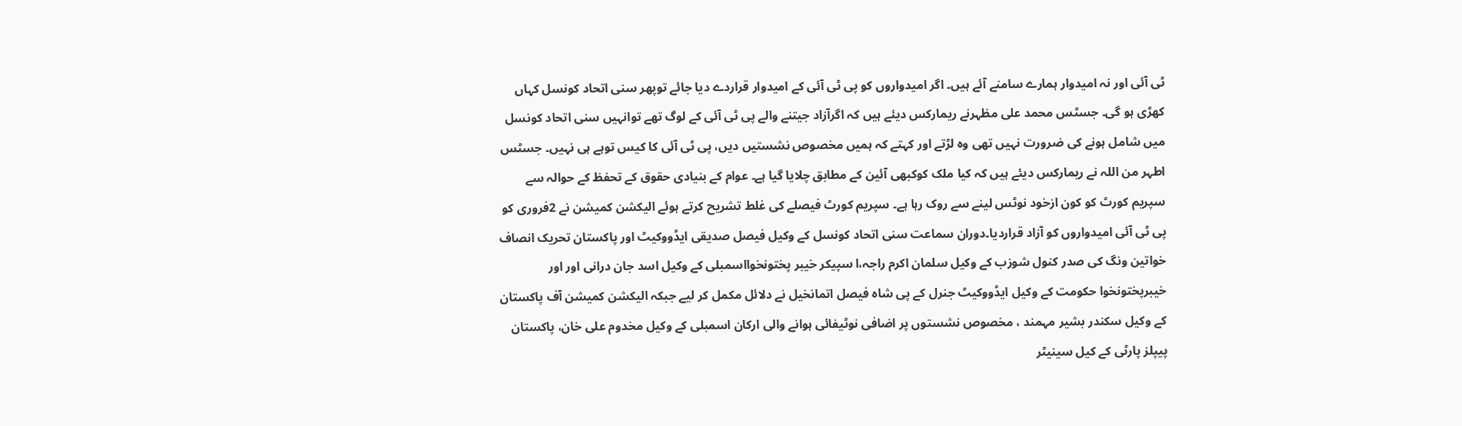ٹی آئی اور نہ امیدوار ہمارے سامنے آئے ہیں۔ اگر امیدواروں کو پی ٹی آئی کے امیدوار قراردے دیا جائے توپھر سنی اتحاد کونسل کہاں کھڑی ہو گی۔ جسٹس محمد علی مظہرنے ریمارکس دیئے ہیں کہ اگرآزاد جیتنے والے پی ٹی آئی کے لوگ تھے توانہیں سنی اتحاد کونسل میں شامل ہونے کی ضرورت نہیں تھی وہ لڑتے اور کہتے کہ ہمیں مخصوص نشستیں دیں، پی ٹی آئی کا کیس توہے ہی نہیں۔ جسٹس اطہر من اللہ نے ریمارکس دیئے ہیں کہ کیا ملک کوکبھی آئین کے مطابق چلایا گیا ہے۔ عوام کے بنیادی حقوق کے تحفظ کے حوالہ سے سپریم کورٹ کو کون ازخود نوٹس لینے سے روک رہا ہے۔ سپریم کورٹ فیصلے کی غلط تشریح کرتے ہوئے الیکشن کمیشن نے 2فروری کو پی ٹی آئی امیدواروں کو آزاد قراردیا۔دوران سماعت سنی اتحاد کونسل کے وکیل فیصل صدیقی ایڈووکیٹ اور پاکستان تحریک انصاف خواتین ونگ کی صدر کنول شوزب کے وکیل سلمان اکرم راجہ،ا سپیکر خیبر پختونخوااسمبلی کے وکیل اسد جان درانی اور اور خیبرپختونخوا حکومت کے وکیل ایڈووکیٹ جنرل کے پی شاہ فیصل اتمانخیل نے دلائل مکمل کر لیے جبکہ الیکشن کمیشن آف پاکستان کے وکیل سکندر بشیر مہمند ، مخصوص نشستوں پر اضافی نوٹیفائی ہوانے والی ارکان اسمبلی کے وکیل مخدوم علی خان، پاکستان پیپلز پارٹی کے کیل سینیٹر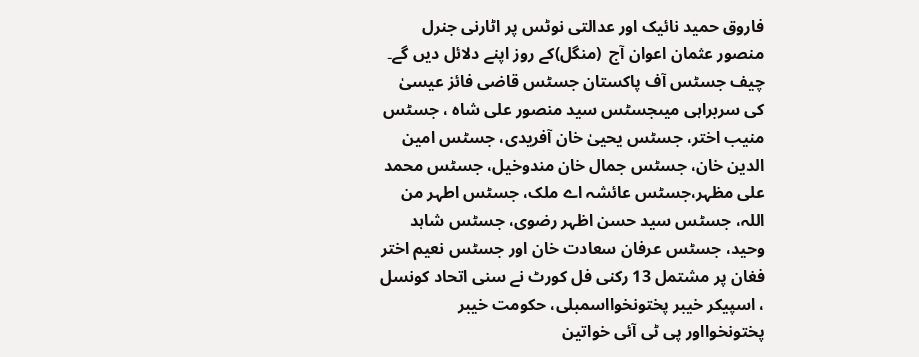فاروق حمید نائیک اور عدالتی نوٹس پر اٹارنی جنرل منصور عثمان اعوان آج  (منگل)کے روز اپنے دلائل دیں گے۔ چیف جسٹس آف پاکستان جسٹس قاضی فائز عیسیٰ کی سربراہی میںجسٹس سید منصور علی شاہ ، جسٹس منیب اختر، جسٹس یحییٰ خان آفریدی، جسٹس امین الدین خان، جسٹس جمال خان مندوخیل، جسٹس محمد علی مظہر،جسٹس عائشہ اے ملک، جسٹس اطہر من اللہ، جسٹس سید حسن اظہر رضوی، جسٹس شاہد وحید، جسٹس عرفان سعادت خان اور جسٹس نعیم اختر فغان پر مشتمل 13 رکنی فل کورٹ نے سنی اتحاد کونسل ، اسپیکر خیبر پختونخوااسمبلی، حکومت خیبر پختونخوااور پی ٹی آئی خواتین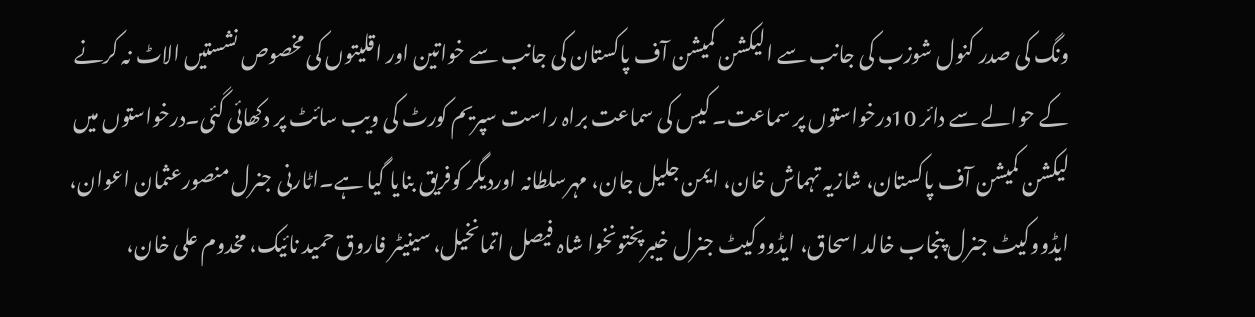ونگ کی صدر کنول شوزب کی جانب سے الیکشن کمیشن آف پاکستان کی جانب سے خواتین اور اقلیتوں کی مخصوص نشستیں الاٹ نہ کرنے کے حوالے سے دائر 10درخواستوں پر سماعت۔ کیس کی سماعت براہ راست سپریم کورٹ کی ویب سائٹ پر دکھائی گئی۔درخواستوں میں لیکشن کمیشن آف پاکستان، شازیہ تہماش خان، ایمن جلیل جان، مہرسلطانہ اوردیگر کوفریق بنایا گیا ہے۔اٹارنی جنرل منصورعثمان اعوان، ایڈووکیٹ جنرل پنجاب خالد اسحاق، ایڈووکیٹ جنرل خیبرپختونخوا شاہ فیصل اتمانخیل، سینیٹر فاروق حمید نائیک، مخدوم علی خان،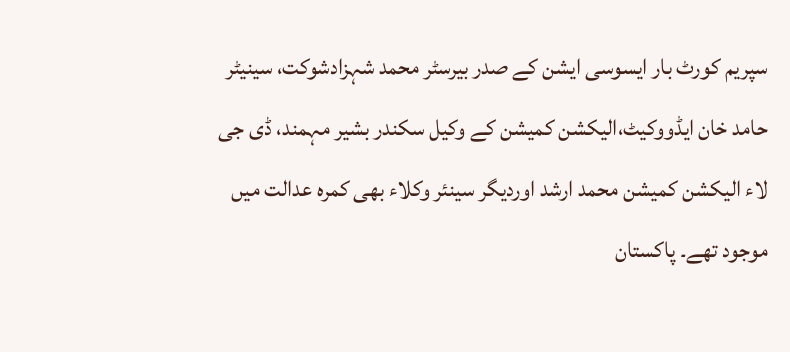سپریم کورٹ بار ایسوسی ایشن کے صدر بیرسٹر محمد شہزادشوکت، سینیٹر حامد خان ایڈووکیٹ،الیکشن کمیشن کے وکیل سکندر بشیر مہمند، ڈی جی لاء الیکشن کمیشن محمد ارشد اوردیگر سینئر وکلاء بھی کمرہ عدالت میں موجود تھے۔ پاکستان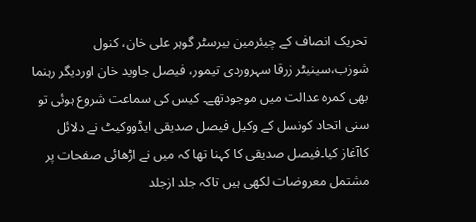تحریک انصاف کے چیئرمین بیرسٹر گوہر علی خان، کنول شوزب،سینیٹر زرقا سہروردی تیمور، فیصل جاوید خان اوردیگر رہنما بھی کمرہ عدالت میں موجودتھے۔ کیس کی سماعت شروع ہوئی تو سنی اتحاد کونسل کے وکیل فیصل صدیقی ایڈووکیٹ نے دلائل کاآغاز کیا۔فیصل صدیقی کا کہنا تھا کہ میں نے اڑھائی صفحات پر مشتمل معروضات لکھی ہیں تاکہ جلد ازجلد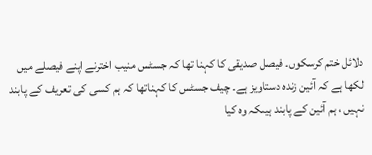دلائل ختم کرسکوں۔ فیصل صدیقی کا کہنا تھا کہ جسٹس منیب اخترنے اپنے فیصلے میں لکھا ہے کہ آئین زندہ دستاویز ہے۔ چیف جسٹس کا کہناتھا کہ ہم کسی کی تعریف کے پابند نہیں ، ہم آئین کے پابند ہیںکہ وہ کیا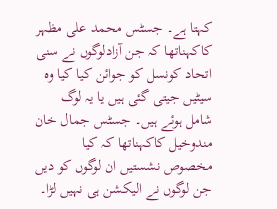کہتا ہے۔ جسٹس محمد علی مظہر کاکہناتھا کہ جن آزادلوگوں نے سنی اتحاد کونسل کو جوائن کیا کیا وہ سیٹیں جیتی گئی ہیں یا یہ لوگ شامل ہوئے ہیں۔ جسٹس جمال خان مندوخیل کاکہناتھا کہ کیا مخصوص نشستیں ان لوگوں کو دیں جن لوگوں نے الیکشن ہی نہیں لڑا۔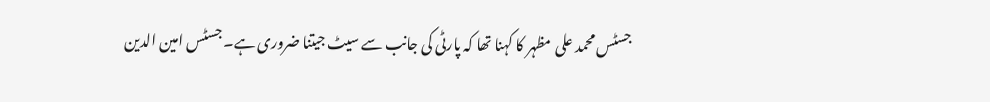جسٹس محمد علی مظہر کا کہنا تھا کہ پارٹی کی جانب سے سیٹ جیتنا ضروری ہے۔ جسٹس امین الدین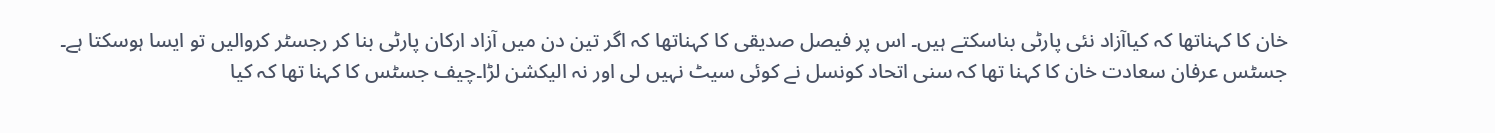خان کا کہناتھا کہ کیاآزاد نئی پارٹی بناسکتے ہیں۔ اس پر فیصل صدیقی کا کہناتھا کہ اگر تین دن میں آزاد ارکان پارٹی بنا کر رجسٹر کروالیں تو ایسا ہوسکتا ہے۔ جسٹس عرفان سعادت خان کا کہنا تھا کہ سنی اتحاد کونسل نے کوئی سیٹ نہیں لی اور نہ الیکشن لڑا۔چیف جسٹس کا کہنا تھا کہ کیا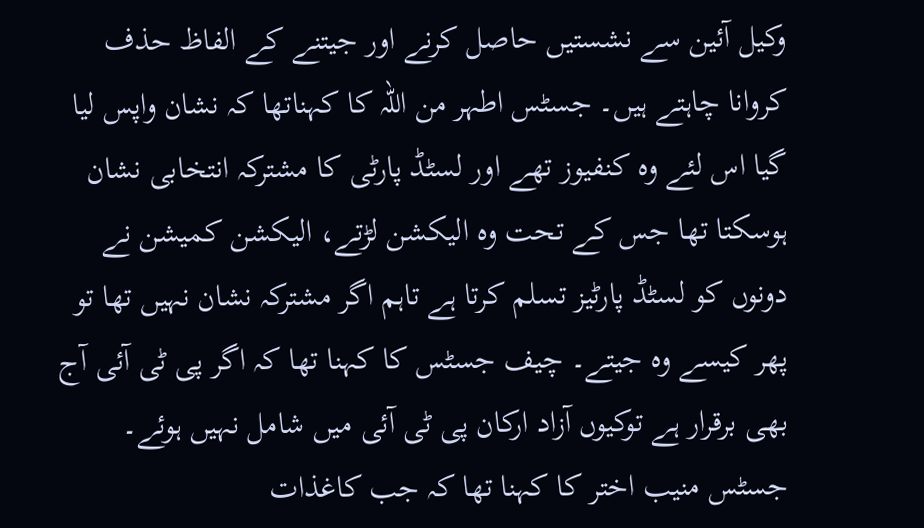وکیل آئین سے نشستیں حاصل کرنے اور جیتنے کے الفاظ حذف کروانا چاہتے ہیں۔ جسٹس اطہر من اللہ کا کہناتھا کہ نشان واپس لیا گیا اس لئے وہ کنفیوز تھے اور لسٹڈ پارٹی کا مشترکہ انتخابی نشان ہوسکتا تھا جس کے تحت وہ الیکشن لڑتے، الیکشن کمیشن نے دونوں کو لسٹڈ پارٹیز تسلم کرتا ہے تاہم اگر مشترکہ نشان نہیں تھا تو پھر کیسے وہ جیتے۔ چیف جسٹس کا کہنا تھا کہ اگر پی ٹی آئی آج بھی برقرار ہے توکیوں آزاد ارکان پی ٹی آئی میں شامل نہیں ہوئے۔ جسٹس منیب اختر کا کہنا تھا کہ جب کاغذات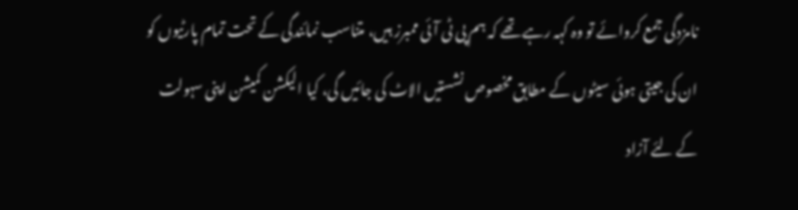نامزدگی جمع کروائے تو وہ کہہ رہے تھے کہ ہم پی ٹی آئی ممبرز ہیں، متناسب نمائندگی کے تحت تمام پارٹیوں کو ان کی جیتی ہوئی سیٹوں کے مطابق مخصوص نشستیں الاٹ کی جائیں گی، کیا الیکشن کمیشن اپنی سہولت کے لئے آزاد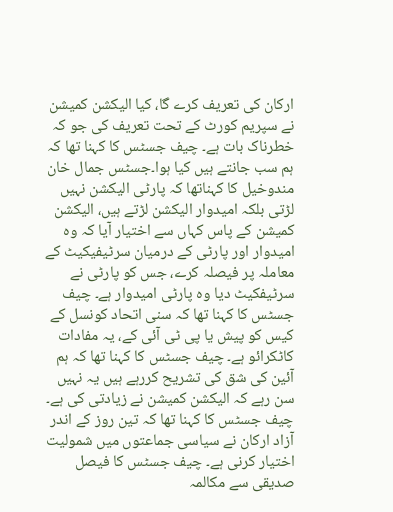ارکان کی تعریف کرے گا، کیا الیکشن کمیشن نے سپریم کورٹ کے تحت تعریف کی جو کہ خطرناک بات ہے۔ چیف جسٹس کا کہنا تھا کہ ہم سب جانتے ہیں کیا ہوا۔جسٹس جمال خان مندوخیل کا کہناتھا کہ پارٹی الیکشن نہیں لڑتی بلکہ امیدوار الیکشن لڑتے ہیں، الیکشن کمیشن کے پاس کہاں سے اختیار آیا کہ وہ امیدوار اور پارٹی کے درمیان سرٹیفیکیٹ کے معاملہ پر فیصلہ کرے، جس کو پارٹی نے سرٹیفکیٹ دیا وہ پارٹی امیدوار ہے۔ چیف جسٹس کا کہنا تھا کہ سنی اتحاد کونسل کے کیس کو پیش یا پی ٹی آئی کے، یہ مفادات کاٹکرائو ہے۔ چیف جسٹس کا کہنا تھا کہ ہم آئین کی شق کی تشریح کررہے ہیں یہ نہیں سن رہے کہ الیکشن کمیشن نے زیادتی کی ہے۔ چیف جسٹس کا کہنا تھا کہ تین روز کے اندر آزاد ارکان نے سیاسی جماعتوں میں شمولیت اختیار کرنی ہے۔ چیف جسٹس کا فیصل صدیقی سے مکالمہ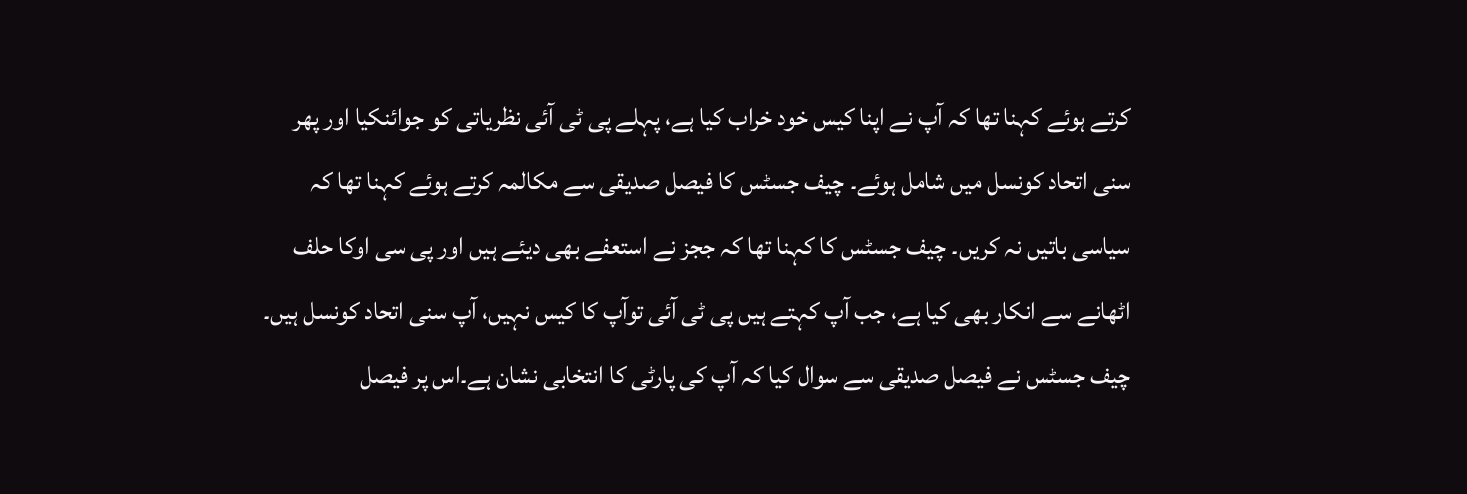کرتے ہوئے کہنا تھا کہ آپ نے اپنا کیس خود خراب کیا ہے، پہلے پی ٹی آئی نظریاتی کو جوائنکیا اور پھر سنی اتحاد کونسل میں شامل ہوئے۔ چیف جسٹس کا فیصل صدیقی سے مکالمہ کرتے ہوئے کہنا تھا کہ سیاسی باتیں نہ کریں۔ چیف جسٹس کا کہنا تھا کہ ججز نے استعفے بھی دیئے ہیں اور پی سی اوکا حلف اٹھانے سے انکار بھی کیا ہے، جب آپ کہتے ہیں پی ٹی آئی توآپ کا کیس نہیں، آپ سنی اتحاد کونسل ہیں۔ چیف جسٹس نے فیصل صدیقی سے سوال کیا کہ آپ کی پارٹی کا انتخابی نشان ہے۔اس پر فیصل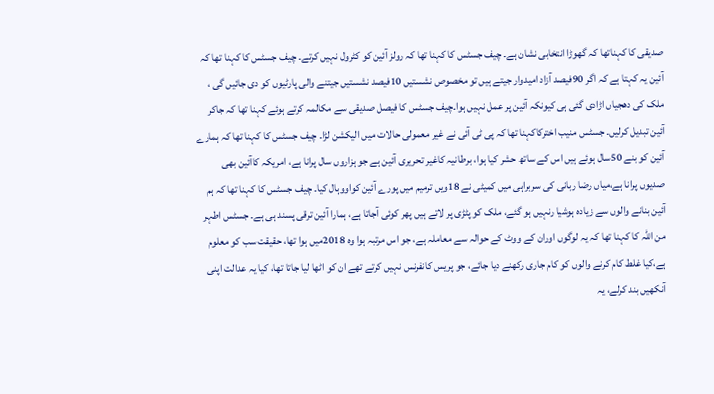صدیقی کا کہناتھا کہ گھوڑا انتخابی نشان ہے۔ چیف جسٹس کا کہنا تھا کہ رولز آئین کو کٹرول نہیں کرتے۔ چیف جسٹس کا کہنا تھا کہ آئین یہ کہتا ہے کہ اگر 90فیصد آزاد امیدوار جیتے ہیں تو مخصوص نشستیں 10فیصد نشستیں جیتنے والی پارٹیوں کو دی جائیں گی ، ملک کی دھجیاں اڑادی گئی ہی کیونکہ آئین پر عمل نہیں ہوا۔چیف جسٹس کا فیصل صدیقی سے مکالمہ کرتے ہوئے کہنا تھا کہ جاکر آئین تبدیل کرلیں۔ جسٹس منیب اخترکاکہنا تھا کہ پی ٹی آئی نے غیر معمولی حالات میں الیکشن لڑا۔ چیف جسٹس کا کہنا تھا کہ ہمارے آئین کو بنے 50سال ہوئے ہیں اس کے ساتھ حشر کیا ہوا، برطانیہ کاغیر تحریری آئین ہے جو ہزاروں سال پرانا ہے، امریکہ کاآئین بھی صدیوں پرانا ہے،میاں رضا ربانی کی سربراہی میں کمیٹی نے 18ویں ترمیم میں پورے آئین کواووہال کیا۔ چیف جسٹس کا کہنا تھا کہ ہم آئین بنانے والوں سے زیادہ ہوشیا رنہیں ہو گئے، ملک کو پٹڑی پر لاتے ہیں پھر کوئی آجاتا ہے، ہمارا آئین ترقی پسند ہی ہے۔ جسٹس اطہر من اللہ کا کہنا تھا کہ یہ لوگوں اوران کے ووٹ کے حوالہ سے معاملہ ہے، جو اس مرتبہ ہوا وہ 2018میں ہوا تھا، حقیقت سب کو معلوم ہے،کیا غلط کام کرنے والوں کو کام جاری رکھنے دیا جائے، جو پریس کانفرنس نہیں کرتے تھے ان کو اٹھا لیا جاتا تھا، کیا یہ عدالت اپنی آنکھیں بند کرلے، یہ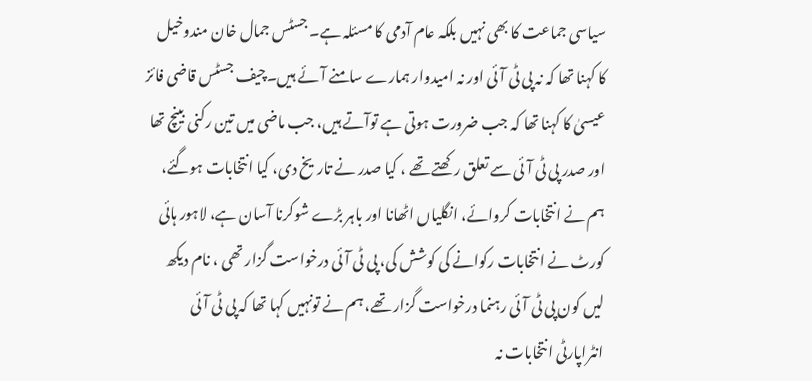سیاسی جماعت کا بھی نہیں بلکہ عام آدمی کا مسئلہ ہے۔ جسٹس جمال خان مندوخیل کا کہنا تھا کہ نہ پی ٹی آئی اور نہ امیدوار ہمارے سامنے آئے ہیں۔چیف جسٹس قاضی فائز عیسیٰ کا کہنا تھا کہ جب ضرورت ہوتی ہے توآتے ہیں، جب ماضی میں تین رکنی بینچ تھا اور صدر پی ٹی آئی سے تعلق رکھتے تھے ، کیا صدر نے تاریخ دی، کیا انتخابات ہوگئے، ہم نے انتخابات کروائے، انگلیاں اٹھانا اور باہر بڑے شوکرنا آسان ہے، لاہور ہائی کورٹ نے انتخابات رکوانے کی کوشش کی، پی ٹی آئی درخواست گزار تھی ، نام دیکھ لیں کون پی ٹی آئی رہنما درخواست گزار تھے، ہم نے تونہیں کہا تھا کہ پی ٹی آئی انٹراپارٹی انتخابات نہ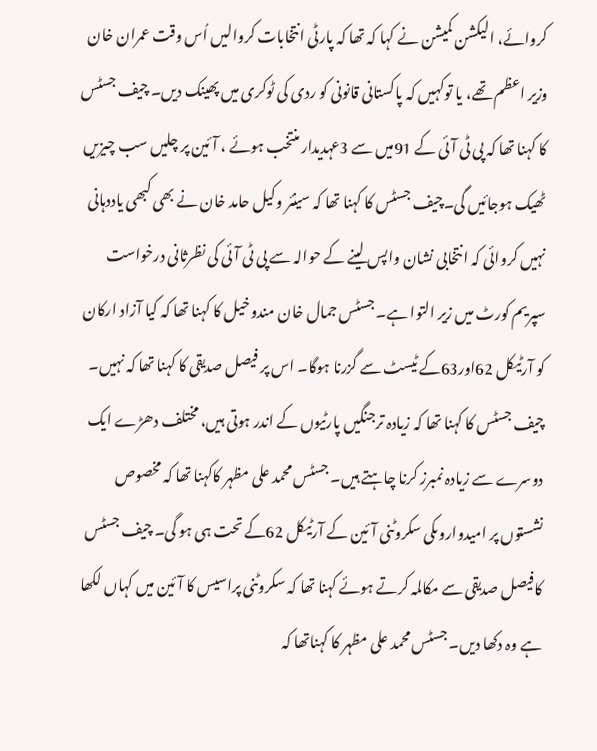کروائے، الیکشن کمیشن نے کہا کہ تھا کہ پارٹی انتخابات کروالیں اُس وقت عمران خان وزیر اعظم تھے، یا توکہیں کہ پاکستانی قانونی کو ردی کی ٹوکری میں پھینک دیں۔ چیف جسٹس کا کہنا تھا کہ پی ٹی آئی کے 91میں سے 3عہدیدار منتخب ہوئے ، آئین پر چلیں سب چیزیں ٹھیک ہوجائیں گی۔چیف جسٹس کا کہنا تھا کہ سینئر وکیل حامد خان نے بھی کبھی یاددہانی نہیں کروائی کہ انتخابی نشان واپس لینے کے حوالہ سے پی ٹی آئی کی نظرثانی درخواست سپریم کورٹ میں زیر التوا ہے۔ جسٹس جمال خان مندوخیل کا کہنا تھا کہ کیا آزاد ارکان کو آرٹیکل 62اور63کے ٹیسٹ سے گزرنا ہوگا۔ اس پر فیصل صدیقی کا کہنا تھا کہ نہیں۔ چیف جسٹس کا کہنا تھا کہ زیادہ ترجنگیں پارٹیوں کے اندر ہوتی ہیں، مختلف دھڑے ایک دوسرے سے زیادہ نمبرز کرنا چاہتے ہیں۔ جسٹس محمد علی مظہر کاکہنا تھا کہ مخصوص نشستوں پر امیدواروںکی سکروٹنی آئین کے آرٹیکل 62کے تحت ہی ہو گی۔ چیف جسٹس کافیصل صدیقی سے مکالمہ کرتے ہوئے کہنا تھا کہ سکروٹنی پراسیس کا آئین میں کہاں لکھا ہے وہ دکھا دیں۔ جسٹس محمد علی مظہر کا کہناتھا کہ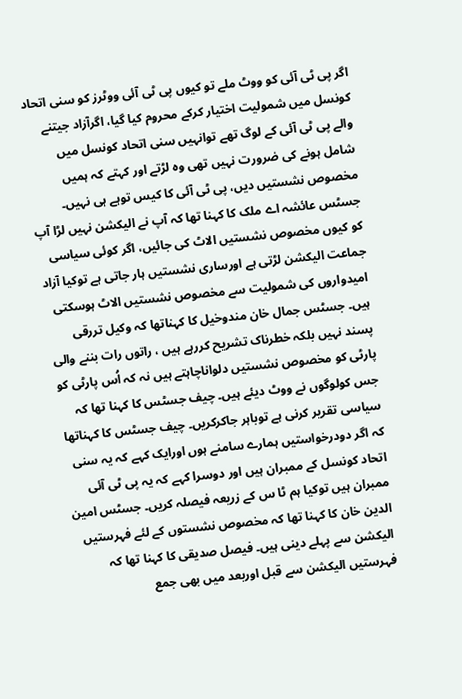اگر پی ٹی آئی کو ووٹ ملے تو کیوں پی ٹی آئی ووٹرز کو سنی اتحاد کونسل میں شمولیت اختیار کرکے محروم کیا گیا، اگرآزاد جیتنے والے پی ٹی آئی کے لوگ تھے توانہیں سنی اتحاد کونسل میں شامل ہونے کی ضرورت نہیں تھی وہ لڑتے اور کہتے کہ ہمیں مخصوص نشستیں دیں، پی ٹی آئی کا کیس توہے ہی نہیں۔ جسٹس عائشہ اے ملک کا کہنا تھا کہ آپ نے الیکشن نہیں لڑا آپ کو کیوں مخصوص نشستیں الاٹ کی جائیں، اگر کوئی سیاسی جماعت الیکشن لڑتی ہے اورساری نشستیں ہار جاتی ہے توکیا آزاد امیدواروں کی شمولیت سے مخصوص نشستیں الاٹ ہوسکتی ہیں۔ جسٹس جمال خان مندوخیل کا کہناتھا کہ وکیل تررقی پسند نہیں بلکہ خطرناک تشریح کررہے ہیں ، راتوں رات بننے والی پارٹی کو مخصوص نشستیں دلواناچاہتے ہیں نہ کہ اُس پارٹی کو جس کولوگوں نے ووٹ دیئے ہیں۔ چیف جسٹس کا کہنا تھا کہ سیاسی تقریر کرنی ہے توباہر جاکرکریں۔ چیف جسٹس کا کہناتھا کہ اگر دودرخواستیں ہمارے سامنے ہوں اورایک کہے کہ یہ سنی اتحاد کونسل کے ممبران ہیں اور دوسرا کہے کہ یہ پی ٹی آئی ممبران ہیں توکیا ہم ٹا س کے زریعہ فیصلہ کریں۔ جسٹس امین الدین خان کا کہنا تھا کہ مخصوص نشستوں کے لئے فہرستیں الیکشن سے پہلے دینی ہیں۔ فیصل صدیقی کا کہنا تھا کہ فہرستیں الیکشن سے قبل اوربعد میں بھی جمع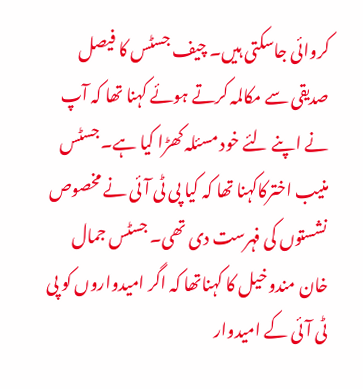کروائی جاسکتی ہیں۔ چیف جسٹس کا فیصل صدیقی سے مکالمہ کرتے ہوئے کہنا تھا کہ آپ نے اپنے لئے خود مسئلہ کھڑا کیا ہے۔ جسٹس منیب اخترکاکہنا تھا کہ کیا پی ٹی آئی نے مخصوص نشستوں کی فہرست دی تھی۔ جسٹس جمال خان مندوخیل کا کہناتھا کہ اگر امیدواروں کو پی ٹی آئی کے امیدوار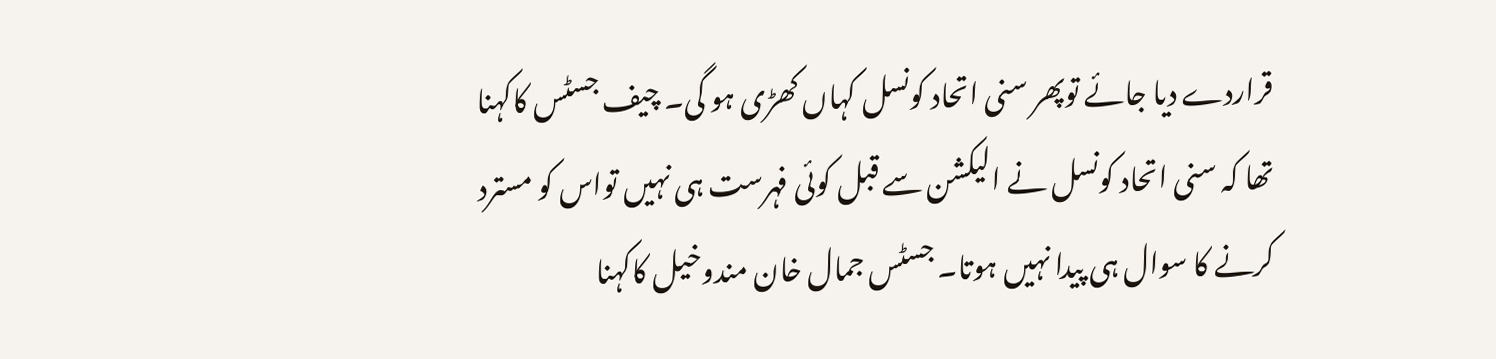قراردے دیا جائے توپھر سنی اتحاد کونسل کہاں کھڑی ہو گی۔ چیف جسٹس کاکہنا تھا کہ سنی اتحاد کونسل نے الیکشن سے قبل کوئی فہرست ہی نہیں تواس کو مسترد کرنے کا سوال ہی پیدا نہیں ہوتا۔ جسٹس جمال خان مندوخیل کاکہنا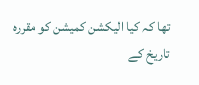تھا کہ کیا الیکشن کمیشن کو مقررہ تاریخ کے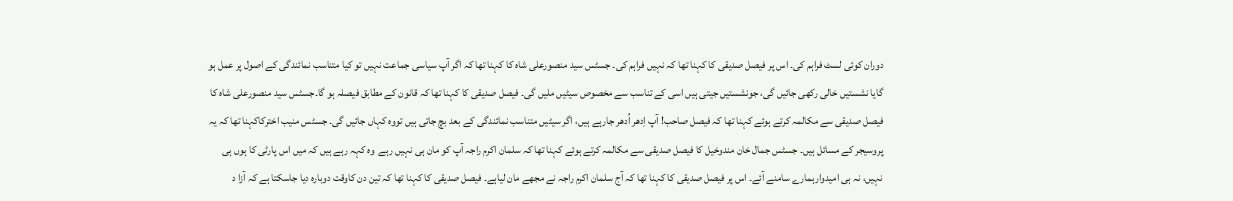دوران کوئی لسٹ فراہم کی۔ اس پر فیصل صدیقی کا کہنا تھا کہ نہیں فراہم کی۔ جسٹس سید منصورعلی شاہ کا کہنا تھا کہ اگر آپ سیاسی جماعت نہیں تو کیا متناسب نمائندگی کے اصول پر عمل ہو گایا نشستیں خالی رکھی جائیں گی، جونشستیں جیتی ہیں اسی کے تناسب سے مخصوص سیٹیں ملیں گی۔ فیصل صدیقی کا کہنا تھا کہ قانون کے مطابق فیصلہ ہو گا۔جسٹس سید منصورعلی شاہ کا فیصل صدیقی سے مکالمہ کرتے ہوئے کہنا تھا کہ فیصل صاحب! آپ اِدھر اُدھر جارہے ہیں، اگر سیٹیں متناسب نمائندگی کے بعد بچ جاتی ہیں تووہ کہاں جائیں گی۔ جسٹس منیب اخترکاکہنا تھا کہ یہ پروسیجر کے مسائل ہیں۔ جسٹس جمال خان مندوخیل کا فیصل صدیقی سے مکالمہ کرتے ہوئے کہنا تھا کہ سلمان اکرم راجہ آپ کو مان ہی نہیں رہے  وہ کہہ رہے ہیں کہ میں اس پارٹی کا ہوں ہی نہیں، نہ ہی امیدوارہمارے سامنے آئے۔ اس پر فیصل صدیقی کا کہنا تھا کہ آج سلمان اکرم راجہ نے مجھے مان لیاہے۔ فیصل صدیقی کا کہنا تھا کہ تین دن کاوقت دوبارہ دیا جاسکتا ہے کہ آزا د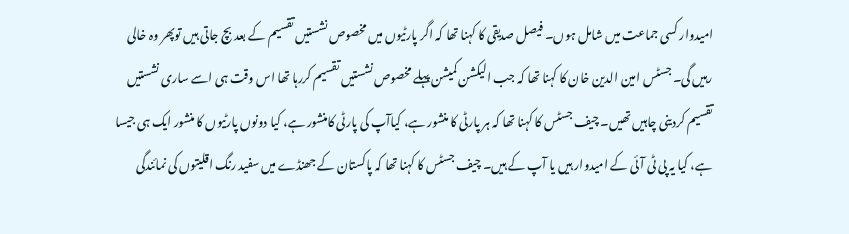امیدوار کسی جماعت میں شامل ہوں۔ فیصل صدیقی کا کہنا تھا کہ اگر پارٹیوں میں مخصوص نشستیں تقسیم کے بعد بچ جاتی ہیں توپھر وہ خالی رہیں گی۔ جسٹس امین الدین خان کا کہنا تھا کہ جب الیکشن کمیشن پہلے مخصوص نشستیں تقسیم کررہا تھا اس وقت ہی اسے ساری نشستیں تقسیم کردینی چاہیں تھیں۔ چیف جسٹس کا کہنا تھا کہ ہر پارٹی کا منشور ہے، کیاآپ کی پارٹی کامنشور ہے، کیا دونوں پارٹیوں کا منشور ایک ہی جیسا ہے، کیا یہ پی ٹی آئی کے امیدوار ہیں یا آپ کے ہیں۔ چیف جسٹس کا کہنا تھا کہ پاکستان کے جھنڈے میں سفید رنگ اقلیتوں کی نمائندگی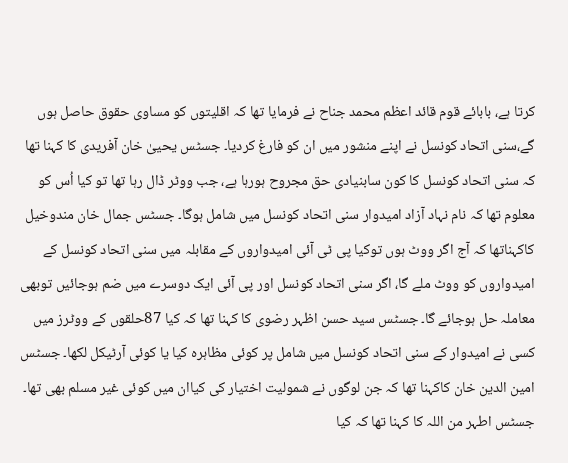کرتا ہے، بابائے قوم قائد اعظم محمد جناح نے فرمایا تھا کہ اقلیتوں کو مساوی حقوق حاصل ہوں گے،سنی اتحاد کونسل نے اپنے منشور میں ان کو فارغ کردیا۔ جسٹس یحییٰ خان آفریدی کا کہنا تھا کہ سنی اتحاد کونسل کا کون سابنیادی حق مجروح ہورہا ہے، جب ووٹر ڈال رہا تھا تو کیا اُس کو معلوم تھا کہ نام نہاد آزاد امیدوار سنی اتحاد کونسل میں شامل ہوگا۔ جسٹس جمال خان مندوخیل کاکہناتھا کہ آج اگر ووٹ ہوں توکیا پی ٹی آئی امیدواروں کے مقابلہ میں سنی اتحاد کونسل کے امیدواروں کو ووٹ ملے گا، اگر سنی اتحاد کونسل اور پی آئی ایک دوسرے میں ضم ہوجائیں توبھی معاملہ حل ہوجائے گا۔ جسٹس سید حسن اظہر رضوی کا کہنا تھا کہ کیا 87حلقوں کے ووٹرز میں کسی نے امیدوار کے سنی اتحاد کونسل میں شامل پر کوئی مظاہرہ کیا یا کوئی آرٹیکل لکھا۔ جسٹس امین الدین خان کاکہنا تھا کہ جن لوگوں نے شمولیت اختیار کی کیاان میں کوئی غیر مسلم بھی تھا۔ جسٹس اطہر من اللہ کا کہنا تھا کہ کیا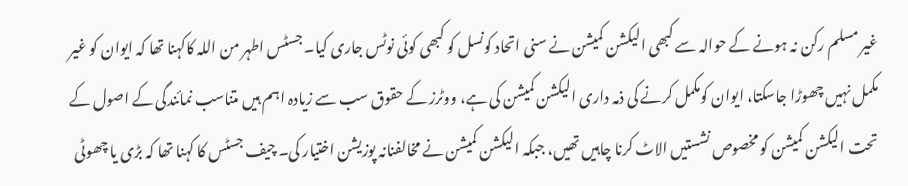غیر مسلم رکن نہ ہونے کے حوالہ سے کبھی الیکشن کمیشن نے سنی اتحاد کونسل کو کبھی کوئی نوٹس جاری کیا۔ جسٹس اطہر من اللہ کاکہنا تھا کہ ایوان کو غیر مکمل نہیں چھوڑا جاسکتا، ایوان کومکمل کرنے کی ذمہ داری الیکشن کمیشن کی ہے، ووٹرز کے حقوق سب سے زیادہ اہم ہیں متناسب نمائندگی کے اصول کے تحت الیکشن کمیشن کو مخصوص نشستیں الاٹ کرنا چاہیں تھیں، جبکہ الیکشن کمیشن نے مخالفنانہ پوزیشن اختیار کی۔ چیف جسٹس کا کہنا تھا کہ بڑی یا چھوٹی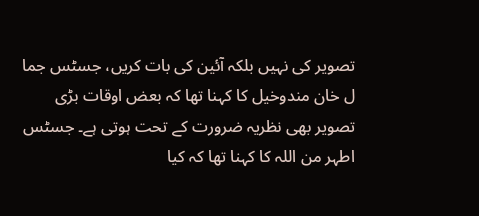تصویر کی نہیں بلکہ آئین کی بات کریں، جسٹس جما ل خان مندوخیل کا کہنا تھا کہ بعض اوقات بڑی تصویر بھی نظریہ ضرورت کے تحت ہوتی ہے۔ جسٹس اطہر من اللہ کا کہنا تھا کہ کیا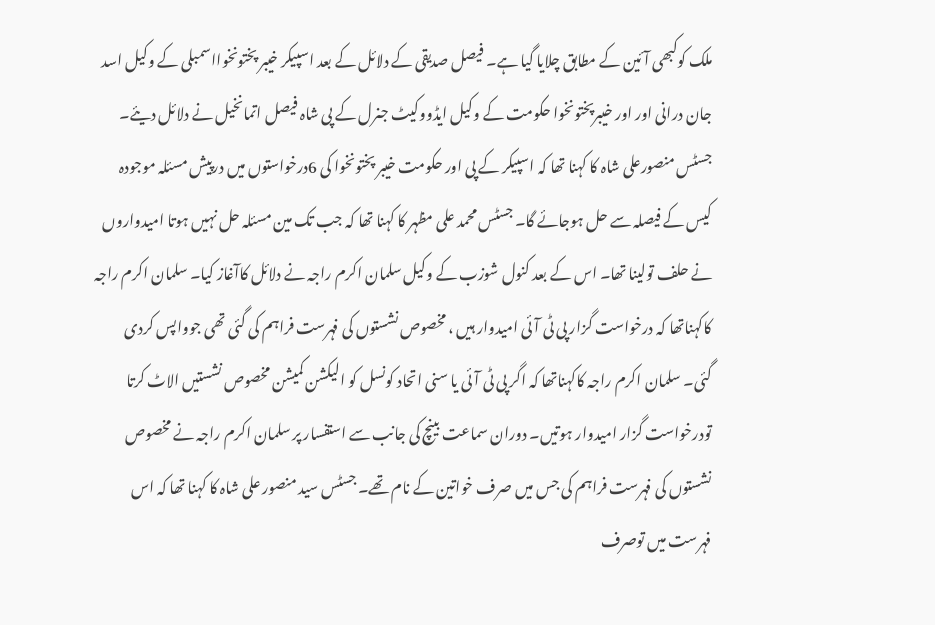ملک کوکبھی آئین کے مطابق چلایا گیا ہے۔ فیصل صدیقی کے دلائل کے بعد اسپیکر خیبر پختونخوااسمبلی کے وکیل اسد جان درانی اور اور خیبرپختونخوا حکومت کے وکیل ایڈووکیٹ جنرل کے پی شاہ فیصل اتمانخیل نے دلائل دیئے۔ جسٹس منصورعلی شاہ کا کہنا تھا کہ اسپیکر کے پی اور حکومت خیبر پختونخوا کی 6درخواستوں میں درپیش مسئلہ موجودہ کیس کے فیصلہ سے حل ہوجائے گا۔ جسٹس محمد علی مظہر کا کہنا تھا کہ جب تک مین مسئلہ حل نہیں ہوتا امیدواروں نے حلف تولینا تھا۔ اس کے بعد کنول شوزب کے وکیل سلمان اکرم راجہ نے دلائل کاآغاز کیا۔ سلمان اکرم راجہ کاکہناتھا کہ درخواست گزار پی ٹی آئی امیدوار ہیں ، مخصوص نشستوں کی فہرست فراہم کی گئی تھی جوواپس کردی گئی۔ سلمان اکرم راجہ کاکہناتھا کہ اگر پی ٹی آئی یا سنی اتحاد کونسل کو الیکشن کمیشن مخصوص نشستیں الاٹ کرتا تودرخواست گزار امیدوار ہوتیں۔ دوران سماعت بینچ کی جانب سے استفسار پر سلمان اکرم راجہ نے مخصوص نشستوں کی فہرست فراہم کی جس میں صرف خواتین کے نام تھے۔ جسٹس سید منصور علی شاہ کا کہنا تھا کہ اس فہرست میں توصرف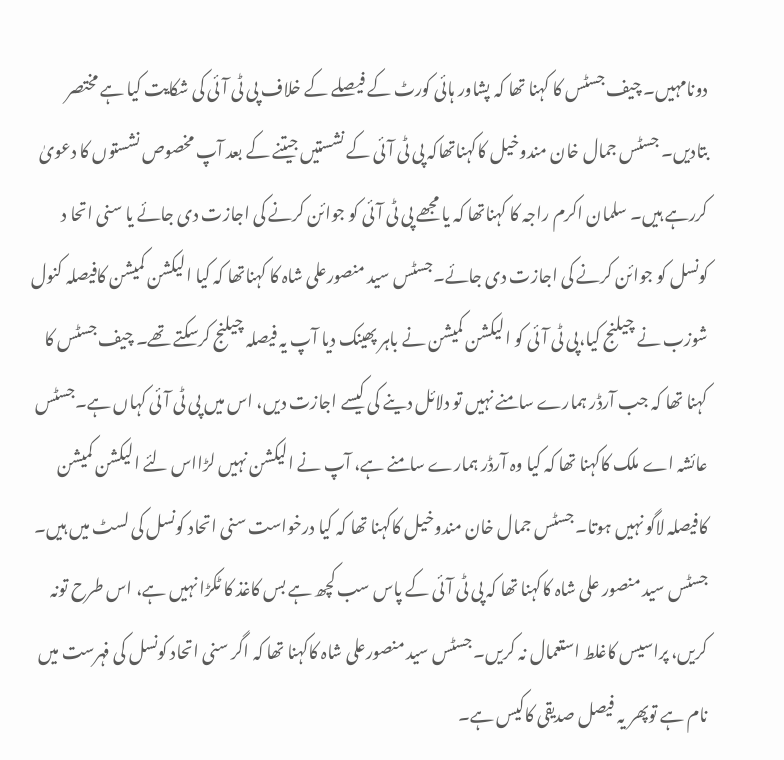دونامہیں۔ چیف جسٹس کا کہنا تھا کہ پشاور ہائی کورٹ کے فیصلے کے خلاف پی ٹی آئی کی شکایت کیا ہے مختصر بتادیں۔ جسٹس جمال خان مندوخیل کاکہناتھاکہ پی ٹی آئی کے نشستیں جیتنے کے بعد آپ مخصوص نشستوں کا دعویٰ کررہے ہیں۔ سلمان اکرم راجہ کا کہناتھا کہ یا مجھے پی ٹی آئی کو جوائن کرنے کی اجازت دی جائے یا سنی اتحا د کونسل کو جوائن کرنے کی اجازت دی جائے۔جسٹس سید منصورعلی شاہ کا کہناتھا کہ کیا الیکشن کمیشن کافیصلہ کنول شوزب نے چیلنج کیا،پی ٹی آئی کو الیکشن کمیشن نے باہر پھینک دیا آپ یہ فیصلہ چیلنج کرسکتے تھے۔ چیف جسٹس کا کہنا تھا کہ جب آرڈر ہمارے سامنے نہیں تو دلائل دینے کی کیسے اجازت دیں، اس میں پی ٹی آئی کہاں ہے۔جسٹس عائشہ اے ملک کاکہنا تھا کہ کیا وہ آرڈر ہمارے سامنے ہے، آپ نے الیکشن نہیں لڑااس لئے الیکشن کمیشن کافیصلہ لاگو نہیں ہوتا۔ جسٹس جمال خان مندوخیل کاکہنا تھا کہ کیا درخواست سنی اتحاد کونسل کی لسٹ میں ہیں۔ جسٹس سید منصور علی شاہ کاکہنا تھا کہ پی ٹی آئی کے پاس سب کچھ ہے بس کاغذ کا ٹکڑا نہیں ہے، اس طرح تونہ کریں، پراسیس کاغلط استعمال نہ کریں۔ جسٹس سید منصورعلی شاہ کاکہنا تھا کہ اگر سنی اتحاد کونسل کی فہرست میں نام ہے توپھر یہ فیصل صدیقی کاکیس ہے۔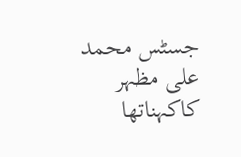جسٹس محمد علی مظہر کاکہناتھا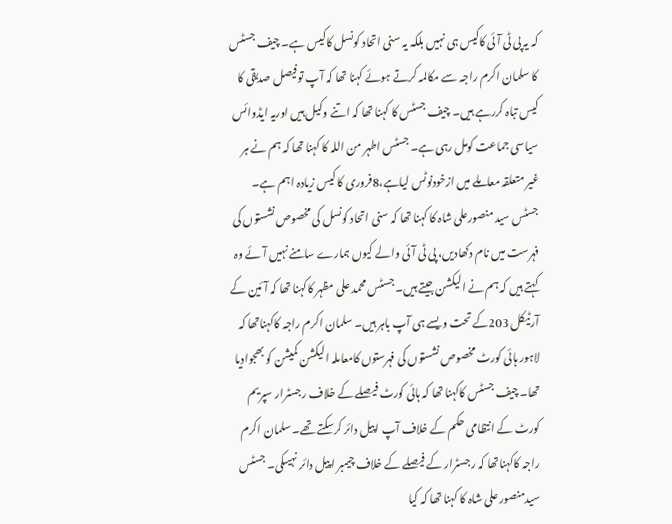کہ یہ پی ٹی آئی کاکیس ہی نہیں بلکہ یہ سنی اتحاد کونسل کاکیس ہے۔ چیف جسٹس کا سلمان اکرم راجہ سے مکالمہ کرتے ہوئے کہنا تھا کہ آپ توفیصل صدیقی کا کیس تباہ کررہے ہیں۔ چیف جسٹس کا کہنا تھا کہ اتنے وکیل ہیں اوریہ ایڈوائس سیاسی جماعت کومل رہی ہے۔ جسٹس اطہر من اللہ کا کہنا تھا کہ ہم نے ہر غیر متعلقہ معاملے میں ازخودنوٹس لیاہے،8فروری کا کیس زیادہ اہم ہے۔ جسٹس سید منصورعلی شاہ کا کہنا تھا کہ سنی اتحاد کونسل کی مخصوص نشستوں کی فہرست میں نام دکھادیں، پی ٹی آئی والے کیوں ہمارے سامنے نہیں آئے وہ کہتے ہیں کہ ہم نے الیکشن جیتے ہیں۔ جسٹس محمد علی مظہر کاکہنا تھا کہ آئین کے آرٹیکل 203کے تحت ویسے ہی آپ باہر ہیں۔ سلمان اکرم راجہ کاکہناتھا کہ لاہور ہائی کورٹ مخصوص نشستوں کی فہرستوں کامعاملہ الیکشن کمیشن کو بھجوادیا تھا۔ چیف جسٹس کاکہنا تھا کہ ہائی کورٹ فیصلے کے خلاف رجسٹرار سپریم کورٹ کے انتظامی حکم کے خلاف آپ اپیل دائر کرسکتے تھے۔ سلمان اکرم راجہ کاکہناتھا کہ رجسٹرار کے فیصلے کے خلاف چیمبر اپیل دائر نہیںکی۔ جسٹس سیدمنصور علی شاہ کا کہنا تھا کہ کیا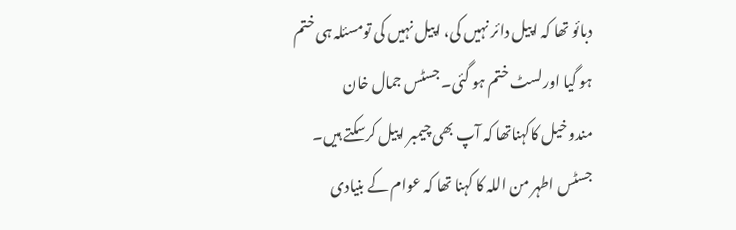دبائو تھا کہ اپیل دائر نہیں کی، اپیل نہیں کی تومسئلہ ہی ختم ہو گیا اورلسٹ ختم ہو گئی۔ جسٹس جمال خان مندوخیل کاکہناتھا کہ آپ بھی چیمبر اپیل کرسکتے ہیں۔ جسٹس اطہر من اللہ کا کہنا تھا کہ عوام کے بنیادی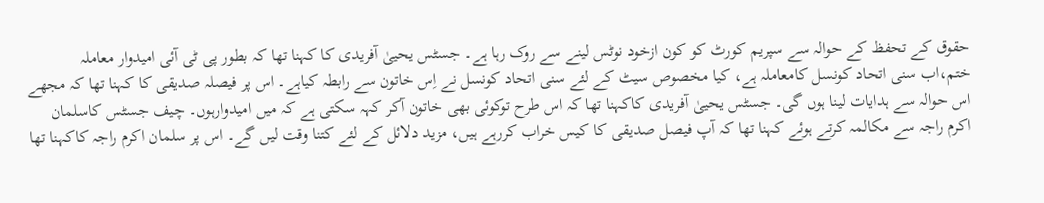حقوق کے تحفظ کے حوالہ سے سپریم کورٹ کو کون ازخود نوٹس لینے سے روک رہا ہے۔ جسٹس یحییٰ آفریدی کا کہنا تھا کہ بطور پی ٹی آئی امیدوار معاملہ ختم،اب سنی اتحاد کونسل کامعاملہ ہے، کیا مخصوص سیٹ کے لئے سنی اتحاد کونسل نے اِس خاتون سے رابطہ کیاہے۔ اس پر فیصلہ صدیقی کا کہنا تھا کہ مجھے اس حوالہ سے ہدایات لینا ہوں گی۔ جسٹس یحییٰ آفریدی کاکہنا تھا کہ اس طرح توکوئی بھی خاتون آکر کہہ سکتی ہے کہ میں امیدوارہوں۔ چیف جسٹس کاسلمان اکرم راجہ سے مکالمہ کرتے ہوئے کہنا تھا کہ آپ فیصل صدیقی کا کیس خراب کررہے ہیں، مزید دلائل کے لئے کتنا وقت لیں گے۔ اس پر سلمان اکرم راجہ کاکہنا تھا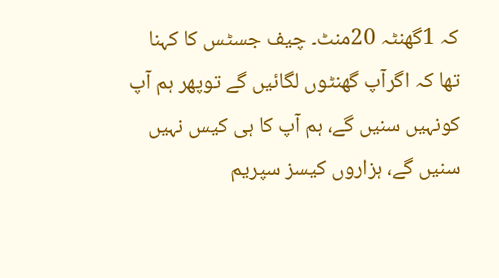کہ 1گھنٹہ 20منٹ۔ چیف جسٹس کا کہنا تھا کہ اگرآپ گھنٹوں لگائیں گے توپھر ہم آپ کونہیں سنیں گے، ہم آپ کا ہی کیس نہیں سنیں گے، ہزاروں کیسز سپریم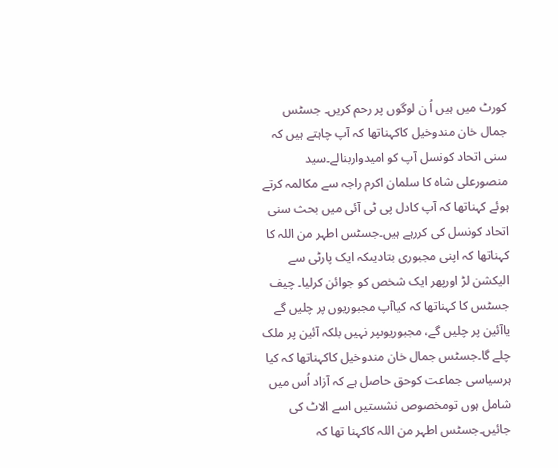کورٹ میں ہیں اُ ن لوگوں پر رحم کریں۔ جسٹس جمال خان مندوخیل کاکہناتھا کہ آپ چاہتے ہیں کہ سنی اتحاد کونسل آپ کو امیدواربنالے۔سید منصورعلی شاہ کا سلمان اکرم راجہ سے مکالمہ کرتے ہوئے کہناتھا کہ آپ کادل پی ٹی آئی میں بحث سنی اتحاد کونسل کی کررہے ہیں۔جسٹس اطہر من اللہ کا کہناتھا کہ اپنی مجبوری بتادیںکہ ایک پارٹی سے الیکشن لڑ اورپھر ایک شخص کو جوائن کرلیا۔ چیف جسٹس کا کہناتھا کہ کیاآپ مجبوریوں پر چلیں گے یاآئین پر چلیں گے، مجبوریوںپر نہیں بلکہ آئین پر ملک چلے گا۔جسٹس جمال خان مندوخیل کاکہناتھا کہ کیا ہرسیاسی جماعت کوحق حاصل ہے کہ آزاد اُس میں شامل ہوں تومخصوص نشستیں اسے الاٹ کی جائیں۔جسٹس اطہر من اللہ کاکہنا تھا کہ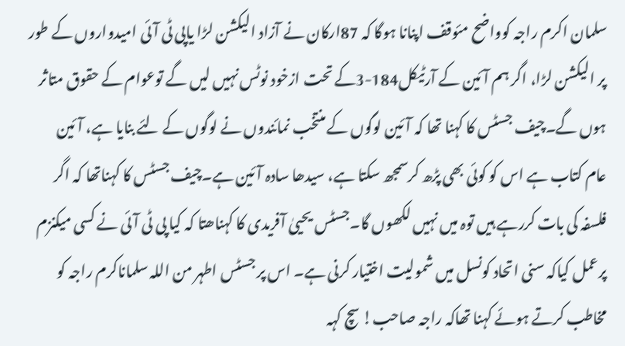سلمان اکرم راجہ کوواضح مئوقف اپنانا ہوگا کہ 87ارکان نے آزاد الیکشن لڑا یاپی ٹی آئی امیدواروں کے طور پر الیکشن لڑا، اگر ہم آئین کے آرٹیکل184-3کے تحت ازخود نوٹس نہیں لیں گے توعوام کے حقوق متاثر ہوں گے۔چیف جسٹس کا کہنا تھا کہ آئین لوگوں کے منتخب نمائندوں نے لوگوں کے لئے بنایا ہے، آئین عام کتاب ہے اس کو کوئی بھی پڑھ کرسمجھ سکتا ہے، سیدھا سادہ آئین ہے۔چیف جسٹس کا کہناتھا کہ اگر فلسفہ کی بات کررہے ہیں توہ میں نہیں لکھوں گا۔جسٹس یحییٰ آفریدی کا کہناھتا کہ کیا پی ٹی آئی نے کسی میکنزم پرعمل کیاکہ سنی اتحاد کونسل میں شمولیت اختیار کرنی ہے۔ اس پر جسٹس اطہر من اللہ سلماناکرم راجہ کو مخاطب کرتے ہوئے کہنا تھاکہ راجہ صاحب! سچ کہہ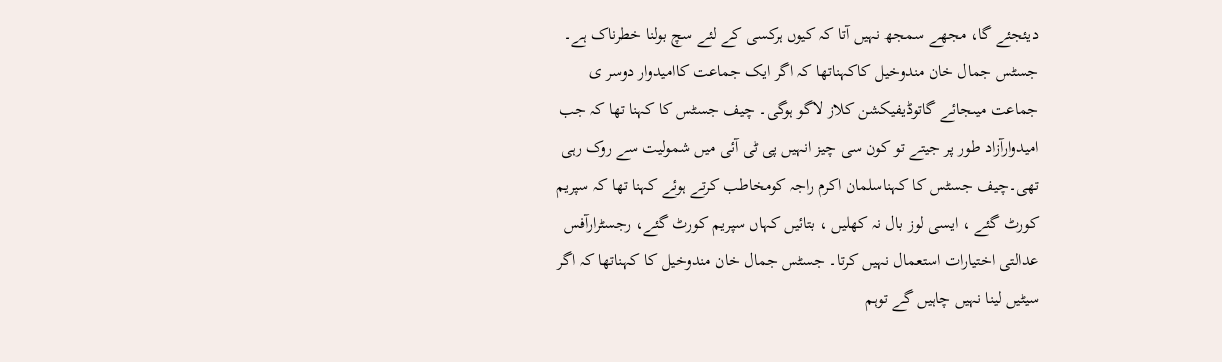دیئجئے گا، مجھے سمجھ نہیں آتا کہ کیوں ہرکسی کے لئے سچ بولنا خطرناک ہے۔ جسٹس جمال خان مندوخیل کاکہناتھا کہ اگر ایک جماعت کاامیدوار دوسر ی جماعت میںجائے گاتوڈیفیکشن کلاز لاگو ہوگی۔ چیف جسٹس کا کہنا تھا کہ جب امیدوارآزاد طور پر جیتے تو کون سی چیز انہیں پی ٹی آئی میں شمولیت سے روک رہی تھی۔چیف جسٹس کا کہناسلمان اکرم راجہ کومخاطب کرتے ہوئے کہنا تھا کہ سپریم کورٹ گئے ، ایسی لوز بال نہ کھلیں ، بتائیں کہاں سپریم کورٹ گئے، رجسٹرارآفس عدالتی اختیارات استعمال نہیں کرتا۔ جسٹس جمال خان مندوخیل کا کہناتھا کہ اگر سیٹیں لینا نہیں چاہیں گے توہم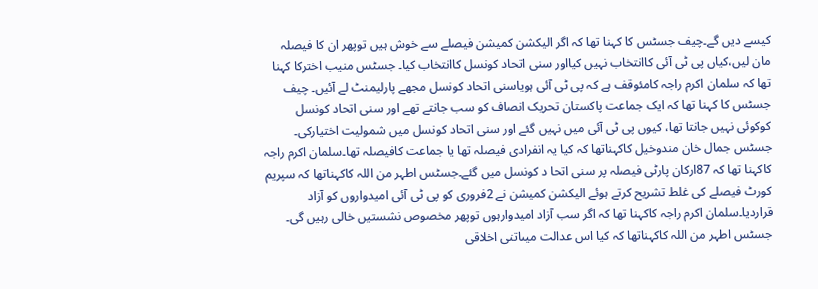کیسے دیں گے۔چیف جسٹس کا کہنا تھا کہ اگر الیکشن کمیشن فیصلے سے خوش ہیں توپھر ان کا فیصلہ مان لیں،کیاں پی ٹی آئی کاانتخاب نہیں کیااور سنی اتحاد کونسل کاانتخاب کیا۔ جسٹس منیب اخترکا کہنا تھا کہ سلمان اکرم راجہ کامئوقف ہے کہ پی ٹی آئی ہویاسنی اتحاد کونسل مجھے پارلیمنٹ لے آئیں۔ چیف جسٹس کا کہنا تھا کہ ایک جماعت پاکستان تحریک انصاف کو سب جانتے تھے اور سنی اتحاد کونسل کوکوئی نہیں جانتا تھا، کیوں پی ٹی آئی میں نہیں گئے اور سنی اتحاد کونسل میں شمولیت اختیارکی۔ جسٹس جمال خان مندوخیل کاکہناتھا کہ کیا یہ انفرادی فیصلہ تھا یا جماعت کافیصلہ تھا۔سلمان اکرم راجہ کاکہنا تھا کہ 87ارکان پارٹی فیصلہ پر سنی اتحا د کونسل میں گئے۔جسٹس اطہر من اللہ کاکہناتھا کہ سپریم کورٹ فیصلے کی غلط تشریح کرتے ہوئے الیکشن کمیشن نے 2فروری کو پی ٹی آئی امیدواروں کو آزاد قراردیا۔سلمان اکرم راجہ کاکہنا تھا کہ اگر سب آزاد امیدوارہوں توپھر مخصوص نشستیں خالی رہیں گی۔ جسٹس اطہر من اللہ کاکہناتھا کہ کیا اس عدالت میںاتنی اخلاقی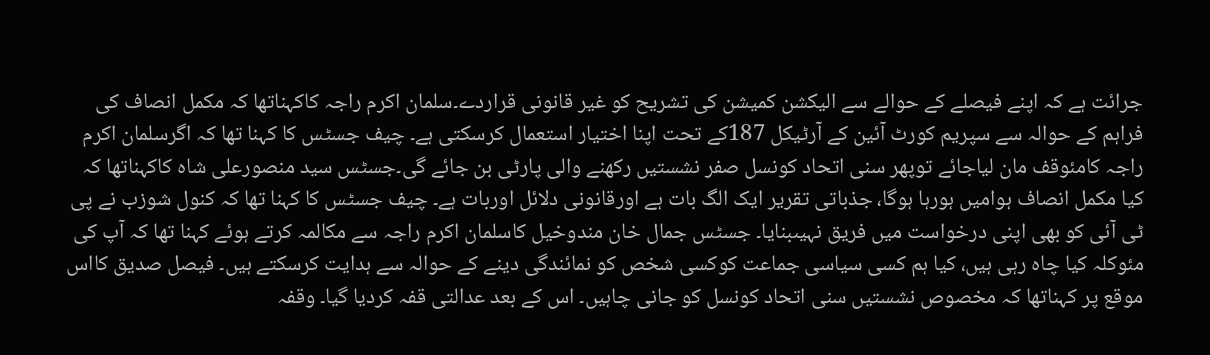جرائت ہے کہ اپنے فیصلے کے حوالے سے الیکشن کمیشن کی تشریح کو غیر قانونی قراردے۔سلمان اکرم راجہ کاکہناتھا کہ مکمل انصاف کی فراہم کے حوالہ سے سپریم کورٹ آئین کے آرٹیکل 187کے تحت اپنا اختیار استعمال کرسکتی ہے۔ چیف جسٹس کا کہنا تھا کہ اگرسلمان اکرم راجہ کامئوقف مان لیاجائے توپھر سنی اتحاد کونسل صفر نشستیں رکھنے والی پارٹی بن جائے گی۔جسٹس سید منصورعلی شاہ کاکہناتھا کہ کیا مکمل انصاف ہوامیں ہورہا ہوگا، جذباتی تقریر ایک الگ بات ہے اورقانونی دلائل اوربات ہے۔ چیف جسٹس کا کہنا تھا کہ کنول شوزب نے پی ٹی آئی کو بھی اپنی درخواست میں فریق نہیںبنایا۔ جسٹس جمال خان مندوخیل کاسلمان اکرم راجہ سے مکالمہ کرتے ہوئے کہنا تھا کہ آپ کی مئوکلہ کیا چاہ رہی ہیں، کیا ہم کسی سیاسی جماعت کوکسی شخص کو نمائندگی دینے کے حوالہ سے ہدایت کرسکتے ہیں۔ فیصل صدیق کااس موقع پر کہناتھا کہ مخصوص نشستیں سنی اتحاد کونسل کو جانی چاہیں۔ اس کے بعد عدالتی قفہ کردیا گیا۔ وقفہ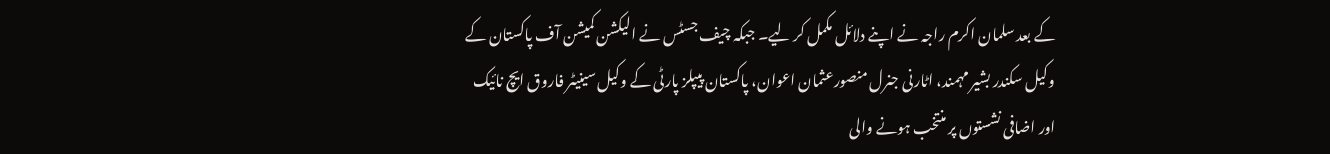کے بعد سلمان اکرم راجہ نے اپنے دلائل مکمل کر لیے۔ جبکہ چیف جسٹس نے الیکشن کمیشن آف پاکستان کے وکیل سکندر بشیر مہمند، اٹارنی جنرل منصورعثمان اعوان، پاکستان پیپلز پارٹی کے وکیل سینیٹر فاروق ایچ نائیک اور اضافی نشستوں پر منتخب ہونے والی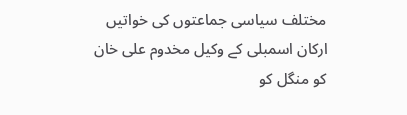مختلف سیاسی جماعتوں کی خواتیں ارکان اسمبلی کے وکیل مخدوم علی خان کو منگل کو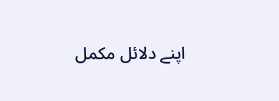اپنے دلائل مکمل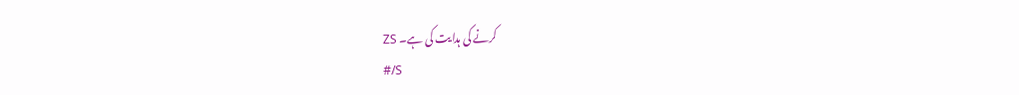کرنے کی ہدایت کی ہے۔ ZS
#/S